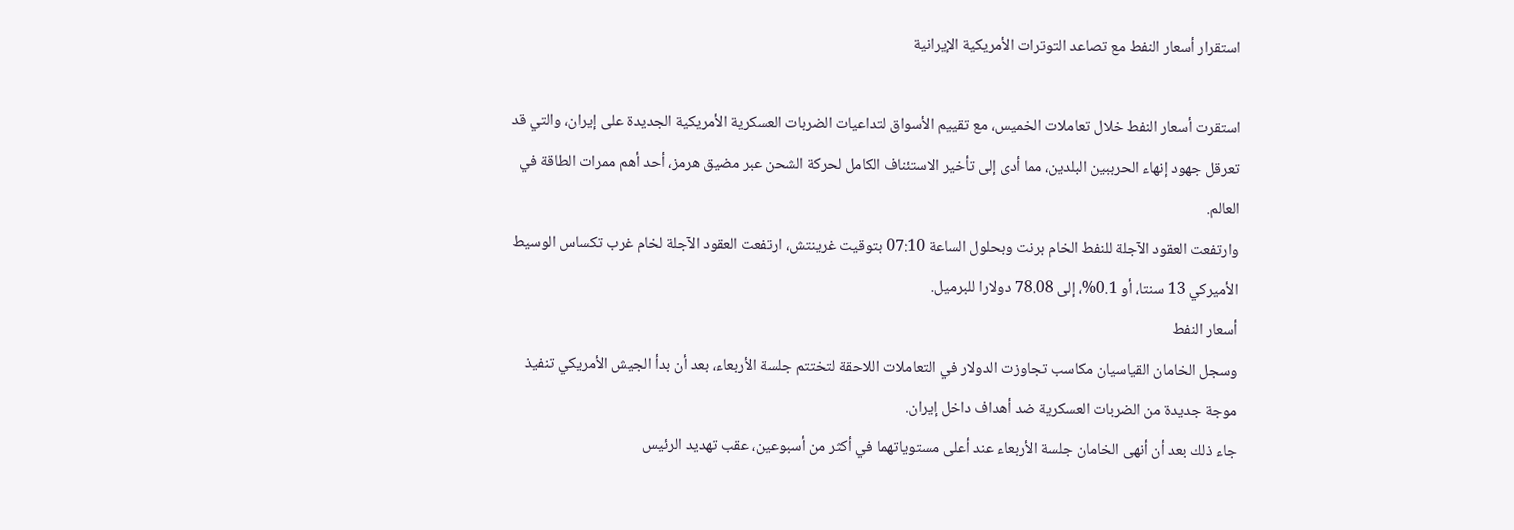استقرار أسعار النفط مع تصاعد التوترات الأمريكية الإيرانية

استقرت أسعار النفط خلال تعاملات الخميس، مع تقييم الأسواق لتداعيات الضربات العسكرية الأمريكية الجديدة على إيران، والتي قد تعرقل جهود إنهاء الحرببين البلدين، مما أدى إلى تأخير الاستئناف الكامل لحركة الشحن عبر مضيق هرمز، أحد أهم ممرات الطاقة في العالم.
وارتفعت العقود الآجلة للنفط الخام برنت وبحلول الساعة 07:10 بتوقيت غرينتش، ارتفعت العقود الآجلة لخام غرب تكساس الوسيط الأميركي 13 سنتا، أو 0.1%، إلى 78.08 دولارا للبرميل.
أسعار النفط
وسجل الخامان القياسيان مكاسب تجاوزت الدولار في التعاملات اللاحقة لتختتم جلسة الأربعاء، بعد أن بدأ الجيش الأمريكي تنفيذ موجة جديدة من الضربات العسكرية ضد أهداف داخل إيران.
جاء ذلك بعد أن أنهى الخامان جلسة الأربعاء عند أعلى مستوياتهما في أكثر من أسبوعين، عقب تهديد الرئيس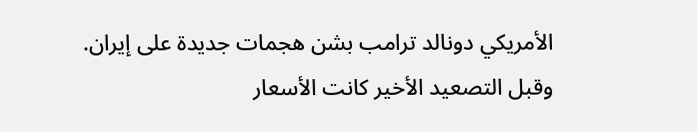الأمريكي دونالد ترامب بشن هجمات جديدة على إيران.
وقبل التصعيد الأخير كانت الأسعار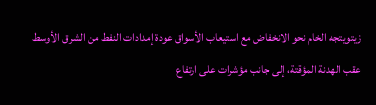زيتويتجه الخام نحو الانخفاض مع استيعاب الأسواق عودة إمدادات النفط من الشرق الأوسط عقب الهدنة المؤقتة، إلى جانب مؤشرات على ارتفاع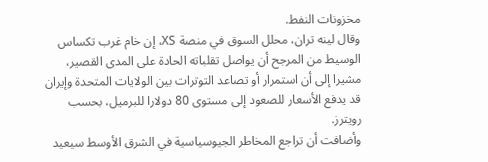مخزونات النفط.
وقال لينه تران، محلل السوق في منصة XS، إن خام غرب تكساس الوسيط من المرجح أن يواصل تقلباته الحادة على المدى القصير، مشيرا إلى أن استمرار أو تصاعد التوترات بين الولايات المتحدة وإيران قد يدفع الأسعار للصعود إلى مستوى 80 دولارا للبرميل، بحسب رويترز.
وأضافت أن تراجع المخاطر الجيوسياسية في الشرق الأوسط سيعيد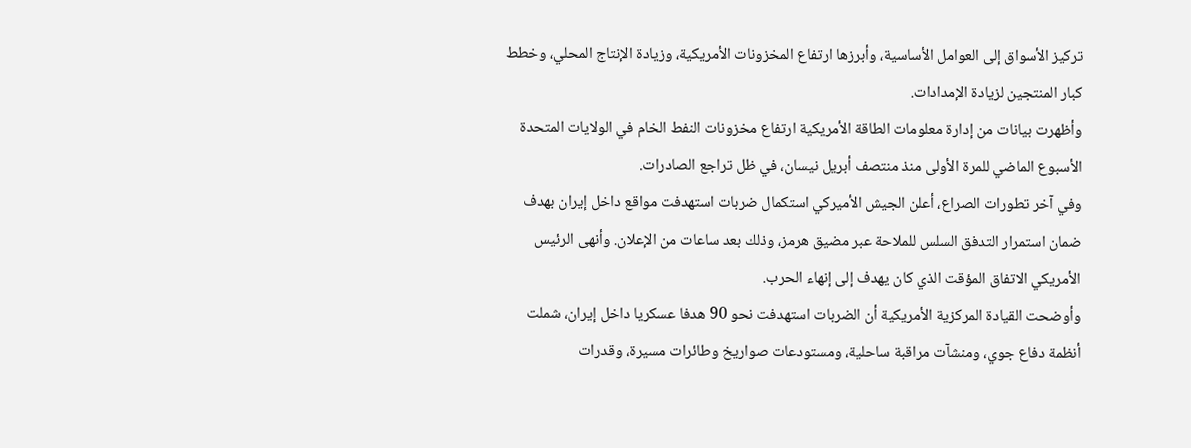تركيز الأسواق إلى العوامل الأساسية، وأبرزها ارتفاع المخزونات الأمريكية، وزيادة الإنتاج المحلي، وخطط كبار المنتجين لزيادة الإمدادات.
وأظهرت بيانات من إدارة معلومات الطاقة الأمريكية ارتفاع مخزونات النفط الخام في الولايات المتحدة الأسبوع الماضي للمرة الأولى منذ منتصف أبريل نيسان، في ظل تراجع الصادرات.
وفي آخر تطورات الصراع، أعلن الجيش الأميركي استكمال ضربات استهدفت مواقع داخل إيران بهدف ضمان استمرار التدفق السلس للملاحة عبر مضيق هرمز، وذلك بعد ساعات من الإعلان. وأنهى الرئيس الأمريكي الاتفاق المؤقت الذي كان يهدف إلى إنهاء الحرب.
وأوضحت القيادة المركزية الأمريكية أن الضربات استهدفت نحو 90 هدفا عسكريا داخل إيران، شملت أنظمة دفاع جوي، ومنشآت مراقبة ساحلية، ومستودعات صواريخ وطائرات مسيرة، وقدرات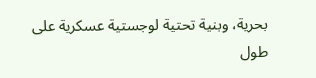بحرية، وبنية تحتية لوجستية عسكرية على طول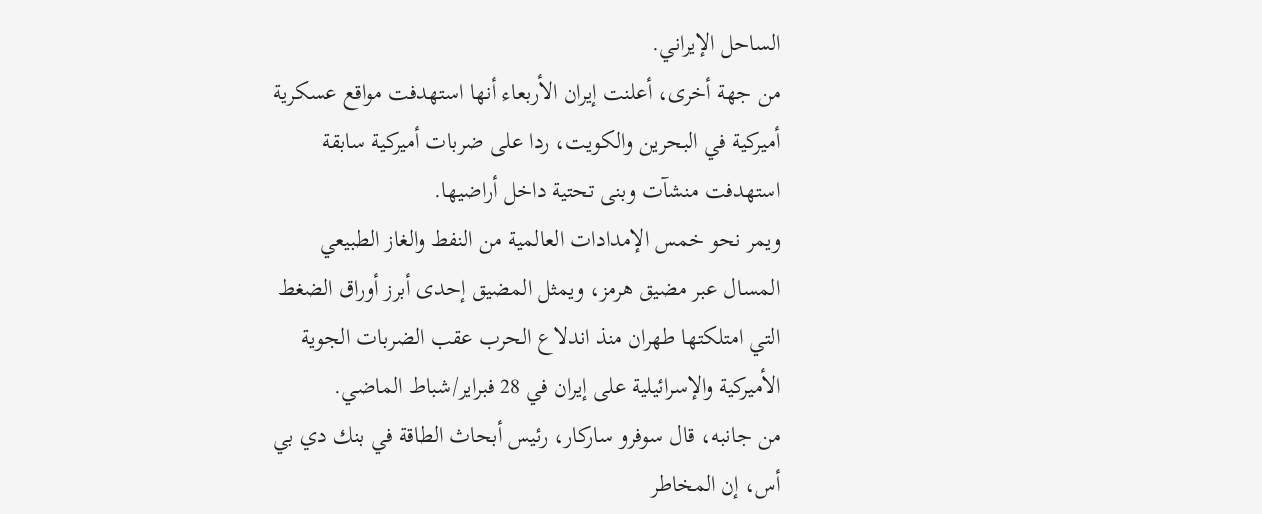الساحل الإيراني.
من جهة أخرى، أعلنت إيران الأربعاء أنها استهدفت مواقع عسكرية أميركية في البحرين والكويت، ردا على ضربات أميركية سابقة استهدفت منشآت وبنى تحتية داخل أراضيها.
ويمر نحو خمس الإمدادات العالمية من النفط والغاز الطبيعي المسال عبر مضيق هرمز، ويمثل المضيق إحدى أبرز أوراق الضغط التي امتلكتها طهران منذ اندلاع الحرب عقب الضربات الجوية الأميركية والإسرائيلية على إيران في 28 فبراير/شباط الماضي.
من جانبه، قال سوفرو ساركار، رئيس أبحاث الطاقة في بنك دي بي أس، إن المخاطر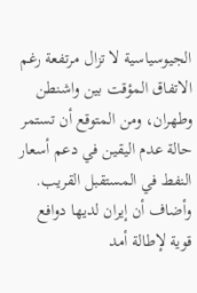الجيوسياسية لا تزال مرتفعة رغم الاتفاق المؤقت بين واشنطن وطهران، ومن المتوقع أن تستمر حالة عدم اليقين في دعم أسعار النفط في المستقبل القريب.
وأضاف أن إيران لديها دوافع قوية لإطالة أمد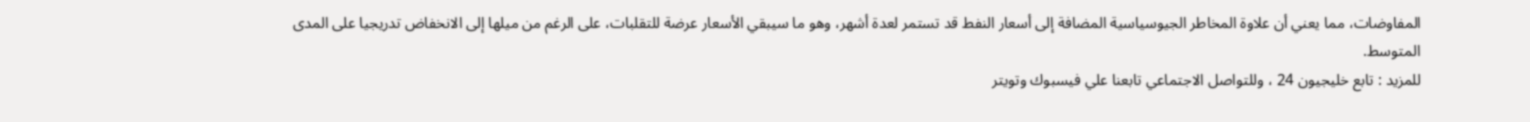المفاوضات، مما يعني أن علاوة المخاطر الجيوسياسية المضافة إلى أسعار النفط قد تستمر لعدة أشهر، وهو ما سيبقي الأسعار عرضة للتقلبات، على الرغم من ميلها إلى الانخفاض تدريجيا على المدى المتوسط.
للمزيد : تابع خليجيون 24 ، وللتواصل الاجتماعي تابعنا علي فيسبوك وتويتر